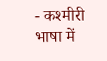- कश्मीरी भाषा में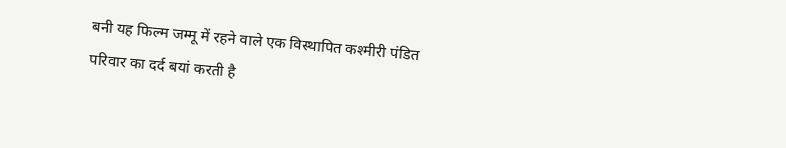बनी यह फिल्म जम्मू में रहने वाले एक विस्थापित कश्मीरी पंडित परिवार का दर्द बयां करती है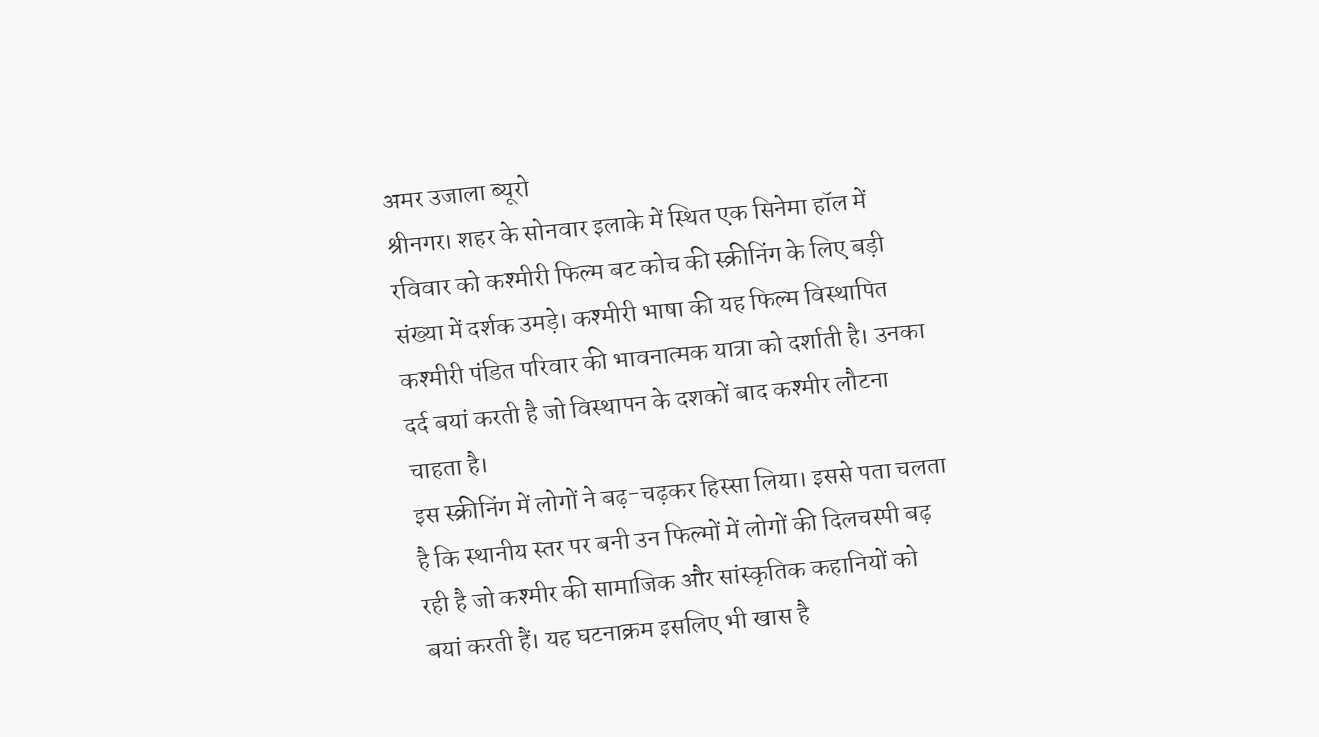अमर उजाला ब्यूरो
श्रीनगर। शहर के सोनवार इलाके में स्थित एक सिनेमा हॉल में रविवार को कश्मीरी फिल्म बट कोच की स्क्रीनिंग के लिए बड़ी संख्या में दर्शक उमड़े। कश्मीरी भाषा की यह फिल्म विस्थापित कश्मीरी पंडित परिवार की भावनात्मक यात्रा को दर्शाती है। उनका दर्द बयां करती है जो विस्थापन के दशकों बाद कश्मीर लौटना चाहता है।
इस स्क्रीनिंग में लोगों ने बढ़-चढ़कर हिस्सा लिया। इससे पता चलता है कि स्थानीय स्तर पर बनी उन फिल्मों में लोगों की दिलचस्पी बढ़ रही है जो कश्मीर की सामाजिक और सांस्कृतिक कहानियों को बयां करती हैं। यह घटनाक्रम इसलिए भी खास है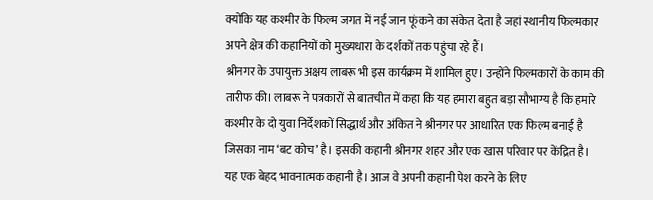क्योंकि यह कश्मीर के फिल्म जगत में नई जान फूंकने का संकेत देता है जहां स्थानीय फिल्मकार अपने क्षेत्र की कहानियों को मुख्यधारा के दर्शकों तक पहुंचा रहे हैं।
श्रीनगर के उपायुक्त अक्षय लाबरू भी इस कार्यक्रम में शामिल हुए। उन्होंने फिल्मकारों के काम की तारीफ की। लाबरू ने पत्रकारों से बातचीत में कहा कि यह हमारा बहुत बड़ा सौभाग्य है कि हमारे कश्मीर के दो युवा निर्देशकों सिद्धार्थ और अंकित ने श्रीनगर पर आधारित एक फिल्म बनाई है जिसका नाम ‘बट कोच’ है। इसकी कहानी श्रीनगर शहर और एक खास परिवार पर केंद्रित है। यह एक बेहद भावनात्मक कहानी है। आज वे अपनी कहानी पेश करने के लिए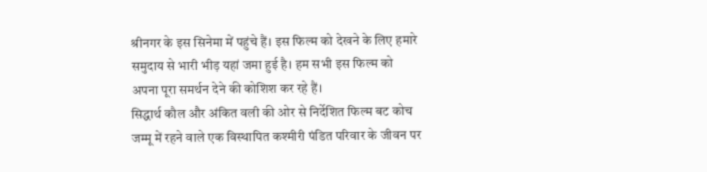श्रीनगर के इस सिनेमा में पहुंचे हैं। इस फिल्म को देखने के लिए हमारे समुदाय से भारी भीड़ यहां जमा हुई है। हम सभी इस फिल्म को अपना पूरा समर्थन देने की कोशिश कर रहे हैं।
सिद्धार्थ कौल और अंकित वली की ओर से निर्देशित फिल्म बट कोच जम्मू में रहने वाले एक विस्थापित कश्मीरी पंडित परिवार के जीवन पर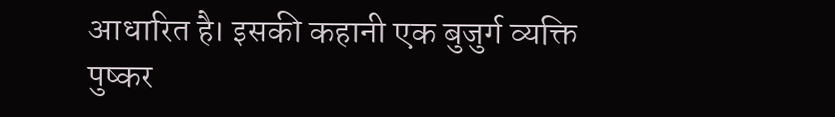आधारित है। इसकी कहानी एक बुजुर्ग व्यक्ति पुष्कर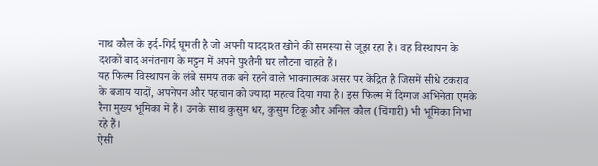नाथ कौल के इर्द-गिर्द घूमती है जो अपनी याददाश्त खोने की समस्या से जूझ रहा है। वह विस्थापन के दशकों बाद अनंतनाग के मट्टन में अपने पुश्तैनी घर लौटना चाहते हैं।
यह फिल्म विस्थापन के लंबे समय तक बने रहने वाले भावनात्मक असर पर केंद्रित है जिसमें सीधे टकराव के बजाय यादों, अपनेपन और पहचान को ज्यादा महत्व दिया गया है। इस फिल्म में दिग्गज अभिनेता एमके रैना मुख्य भूमिका में हैं। उनके साथ कुसुम धर, कुसुम टिकू और अनिल कौल (चिंगारी) भी भूमिका निभा रहे हैं।
ऐसी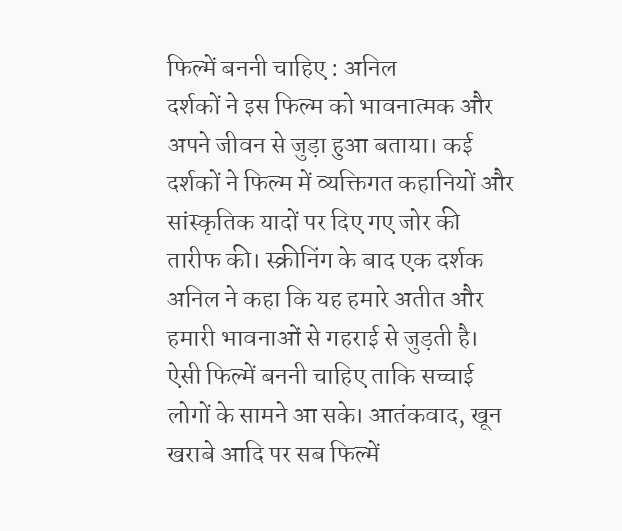फिल्में बननी चाहिए : अनिल
दर्शकों ने इस फिल्म को भावनात्मक और अपने जीवन से जुड़ा हुआ बताया। कई दर्शकों ने फिल्म में व्यक्तिगत कहानियों और सांस्कृतिक यादों पर दिए गए जोर की तारीफ की। स्क्रीनिंग के बाद एक दर्शक अनिल ने कहा कि यह हमारे अतीत और हमारी भावनाओं से गहराई से जुड़ती है। ऐसी फिल्में बननी चाहिए ताकि सच्चाई लोगों के सामने आ सके। आतंकवाद, खून खराबे आदि पर सब फिल्में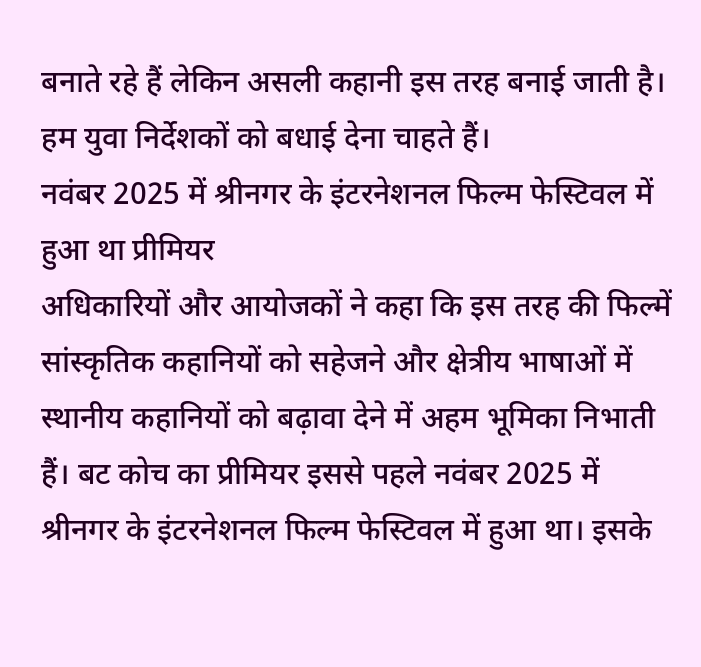बनाते रहे हैं लेकिन असली कहानी इस तरह बनाई जाती है। हम युवा निर्देशकों को बधाई देना चाहते हैं।
नवंबर 2025 में श्रीनगर के इंटरनेशनल फिल्म फेस्टिवल में हुआ था प्रीमियर
अधिकारियों और आयोजकों ने कहा कि इस तरह की फिल्में सांस्कृतिक कहानियों को सहेजने और क्षेत्रीय भाषाओं में स्थानीय कहानियों को बढ़ावा देने में अहम भूमिका निभाती हैं। बट कोच का प्रीमियर इससे पहले नवंबर 2025 में श्रीनगर के इंटरनेशनल फिल्म फेस्टिवल में हुआ था। इसके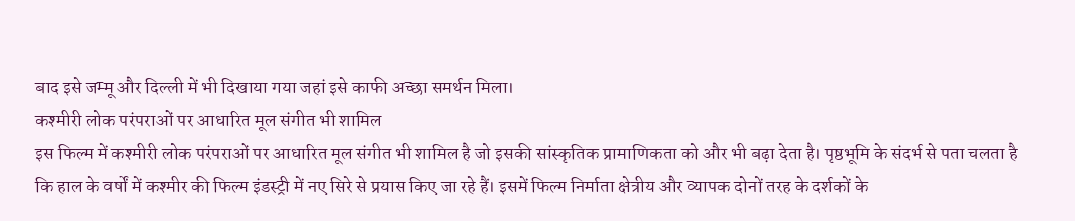बाद इसे जम्मू और दिल्ली में भी दिखाया गया जहां इसे काफी अच्छा समर्थन मिला।
कश्मीरी लोक परंपराओं पर आधारित मूल संगीत भी शामिल
इस फिल्म में कश्मीरी लोक परंपराओं पर आधारित मूल संगीत भी शामिल है जो इसकी सांस्कृतिक प्रामाणिकता को और भी बढ़ा देता है। पृष्ठभूमि के संदर्भ से पता चलता है कि हाल के वर्षों में कश्मीर की फिल्म इंडस्ट्री में नए सिरे से प्रयास किए जा रहे हैं। इसमें फिल्म निर्माता क्षेत्रीय और व्यापक दोनों तरह के दर्शकों के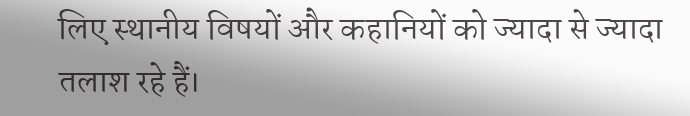लिए स्थानीय विषयों और कहानियों को ज्यादा से ज्यादा तलाश रहे हैं।